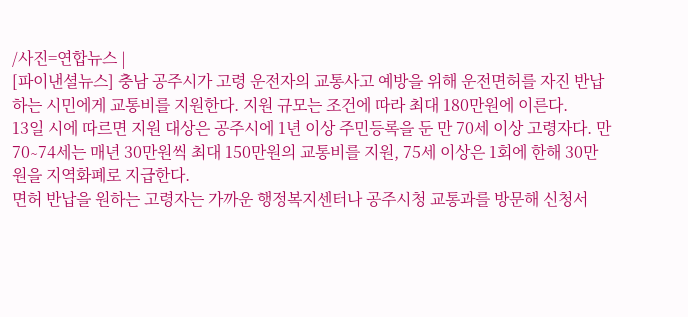/사진=연합뉴스 |
[파이낸셜뉴스] 충남 공주시가 고령 운전자의 교통사고 예방을 위해 운전면허를 자진 반납하는 시민에게 교통비를 지원한다. 지원 규모는 조건에 따라 최대 180만원에 이른다.
13일 시에 따르면 지원 대상은 공주시에 1년 이상 주민등록을 둔 만 70세 이상 고령자다. 만 70∼74세는 매년 30만원씩 최대 150만원의 교통비를 지원, 75세 이상은 1회에 한해 30만원을 지역화폐로 지급한다.
면허 반납을 원하는 고령자는 가까운 행정복지센터나 공주시청 교통과를 방문해 신청서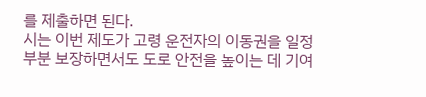를 제출하면 된다.
시는 이번 제도가 고령 운전자의 이동권을 일정 부분 보장하면서도 도로 안전을 높이는 데 기여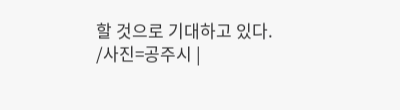할 것으로 기대하고 있다.
/사진=공주시 |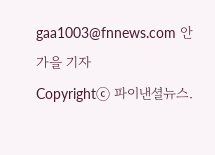gaa1003@fnnews.com 안가을 기자
Copyrightⓒ 파이낸셜뉴스.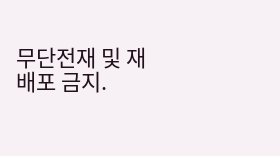무단전재 및 재배포 금지.